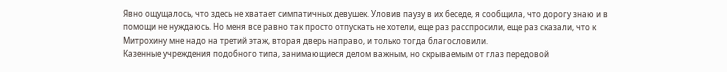Явно ощущалось, что здесь не хватает симпатичных девушек. Уловив паузу в их беседе, я сообщила, что дорогу знаю и в помощи не нуждаюсь. Но меня все равно так просто отпускать не хотели, еще раз расспросили, еще раз сказали, что к Митрохину мне надо на третий этаж, вторая дверь направо, и только тогда благословили.
Казенные учреждения подобного типа, занимающиеся делом важным, но скрываемым от глаз передовой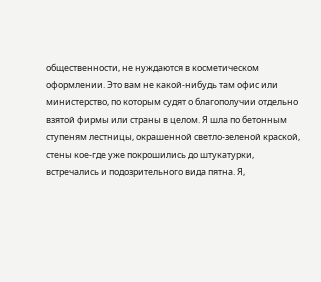общественности, не нуждаются в косметическом оформлении. Это вам не какой-нибудь там офис или министерство, по которым судят о благополучии отдельно взятой фирмы или страны в целом. Я шла по бетонным ступеням лестницы, окрашенной светло-зеленой краской, стены кое-где уже покрошились до штукатурки, встречались и подозрительного вида пятна. Я,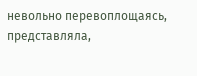невольно перевоплощаясь, представляла,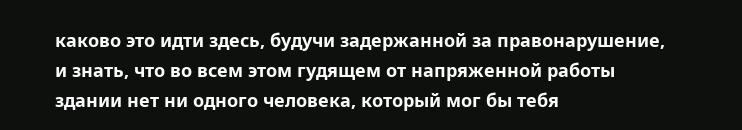каково это идти здесь, будучи задержанной за правонарушение, и знать, что во всем этом гудящем от напряженной работы здании нет ни одного человека, который мог бы тебя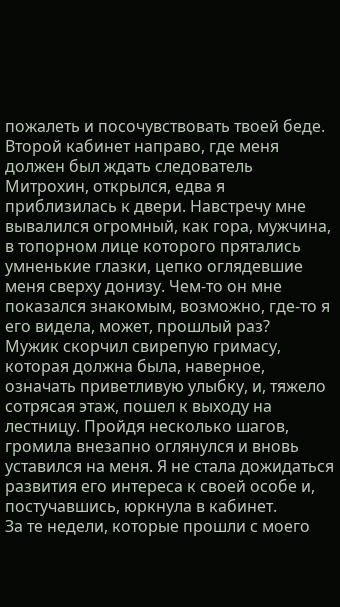пожалеть и посочувствовать твоей беде.
Второй кабинет направо, где меня должен был ждать следователь Митрохин, открылся, едва я приблизилась к двери. Навстречу мне вывалился огромный, как гора, мужчина, в топорном лице которого прятались умненькие глазки, цепко оглядевшие меня сверху донизу. Чем-то он мне показался знакомым, возможно, где-то я его видела, может, прошлый раз?
Мужик скорчил свирепую гримасу, которая должна была, наверное, означать приветливую улыбку, и, тяжело сотрясая этаж, пошел к выходу на лестницу. Пройдя несколько шагов, громила внезапно оглянулся и вновь уставился на меня. Я не стала дожидаться развития его интереса к своей особе и, постучавшись, юркнула в кабинет.
За те недели, которые прошли с моего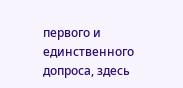первого и единственного допроса, здесь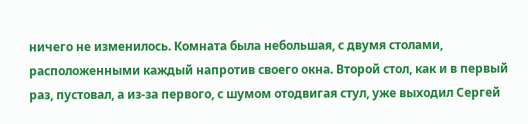ничего не изменилось. Комната была небольшая, с двумя столами, расположенными каждый напротив своего окна. Второй стол, как и в первый раз, пустовал, а из-за первого, с шумом отодвигая стул, уже выходил Сергей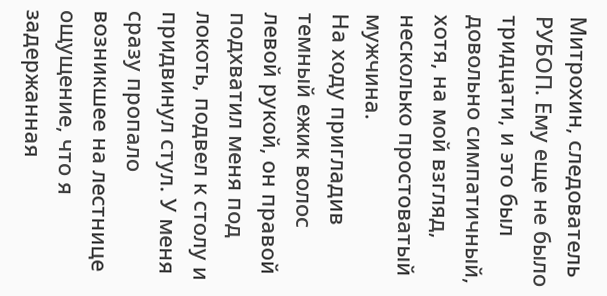Митрохин, следователь РУБОП. Ему еще не было тридцати, и это был довольно симпатичный, хотя, на мой взгляд, несколько простоватый мужчина.
На ходу пригладив темный ежик волос левой рукой, он правой подхватил меня под локоть, подвел к столу и придвинул стул. У меня сразу пропало возникшее на лестнице ощущение, что я задержанная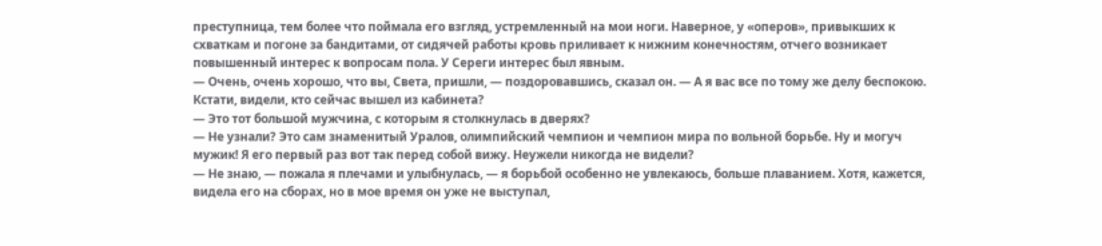преступница, тем более что поймала его взгляд, устремленный на мои ноги. Наверное, у «оперов», привыкших к схваткам и погоне за бандитами, от сидячей работы кровь приливает к нижним конечностям, отчего возникает повышенный интерес к вопросам пола. У Сереги интерес был явным.
— Очень, очень хорошо, что вы, Света, пришли, — поздоровавшись, сказал он. — А я вас все по тому же делу беспокою. Кстати, видели, кто сейчас вышел из кабинета?
— Это тот большой мужчина, с которым я столкнулась в дверях?
— Не узнали? Это сам знаменитый Уралов, олимпийский чемпион и чемпион мира по вольной борьбе. Ну и могуч мужик! Я его первый раз вот так перед собой вижу. Неужели никогда не видели?
— Не знаю, — пожала я плечами и улыбнулась, — я борьбой особенно не увлекаюсь, больше плаванием. Хотя, кажется, видела его на сборах, но в мое время он уже не выступал,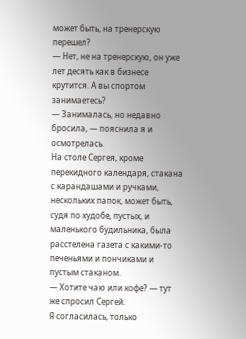может быть, на тренерскую перешел?
— Нет, не на тренерскую, он уже лет десять как в бизнесе крутится. А вы спортом занимаетесь?
— Занималась, но недавно бросила, — пояснила я и осмотрелась.
На столе Сергея, кроме перекидного календаря, стакана с карандашами и ручками, нескольких папок, может быть, судя по худобе, пустых, и маленького будильника, была расстелена газета с какими-то печеньями и пончиками и пустым стаканом.
— Хотите чаю или кофе? — тут же спросил Сергей.
Я согласилась, только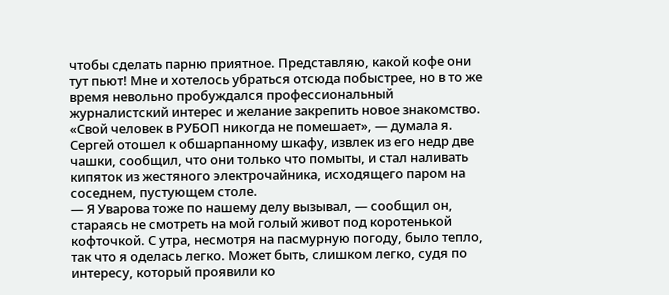чтобы сделать парню приятное. Представляю, какой кофе они тут пьют! Мне и хотелось убраться отсюда побыстрее, но в то же время невольно пробуждался профессиональный журналистский интерес и желание закрепить новое знакомство. «Свой человек в РУБОП никогда не помешает», — думала я.
Сергей отошел к обшарпанному шкафу, извлек из его недр две чашки, сообщил, что они только что помыты, и стал наливать кипяток из жестяного электрочайника, исходящего паром на соседнем, пустующем столе.
— Я Уварова тоже по нашему делу вызывал, — сообщил он, стараясь не смотреть на мой голый живот под коротенькой кофточкой. С утра, несмотря на пасмурную погоду, было тепло, так что я оделась легко. Может быть, слишком легко, судя по интересу, который проявили ко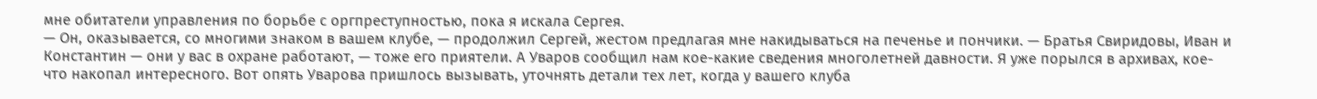мне обитатели управления по борьбе с оргпреступностью, пока я искала Сергея.
— Он, оказывается, со многими знаком в вашем клубе, — продолжил Сергей, жестом предлагая мне накидываться на печенье и пончики. — Братья Свиридовы, Иван и Константин — они у вас в охране работают, — тоже его приятели. А Уваров сообщил нам кое-какие сведения многолетней давности. Я уже порылся в архивах, кое-что накопал интересного. Вот опять Уварова пришлось вызывать, уточнять детали тех лет, когда у вашего клуба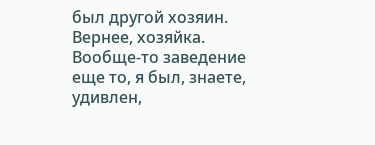был другой хозяин. Вернее, хозяйка. Вообще-то заведение еще то, я был, знаете, удивлен,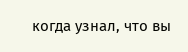когда узнал, что вы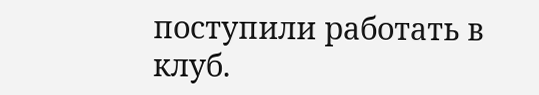поступили работать в клуб.